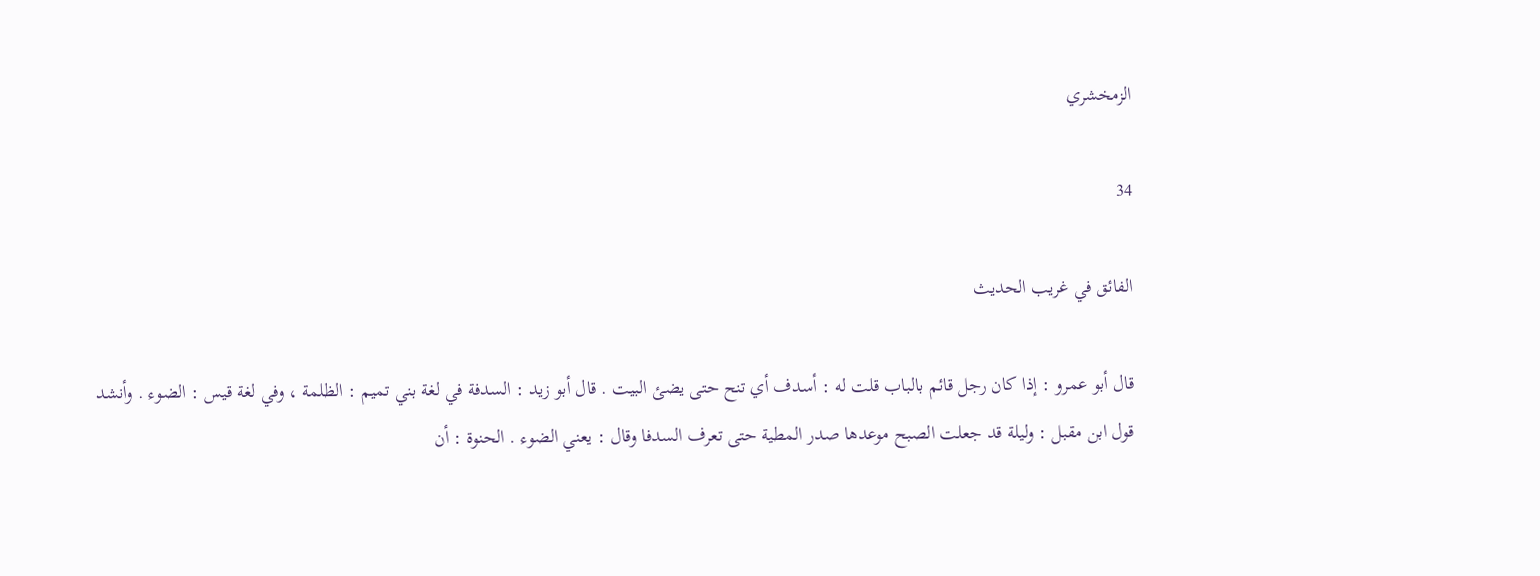الزمخشري

34

الفائق في غريب الحديث

قال أبو عمرو : إذا كان رجل قائم بالباب قلت له : أسدف أي تنح حتى يضئ البيت . قال أبو زيد : السدفة في لغة بني تميم : الظلمة ، وفي لغة قيس : الضوء . وأنشد قول ابن مقبل : وليلة قد جعلت الصبح موعدها صدر المطية حتى تعرف السدفا وقال : يعني الضوء . الحنوة : أن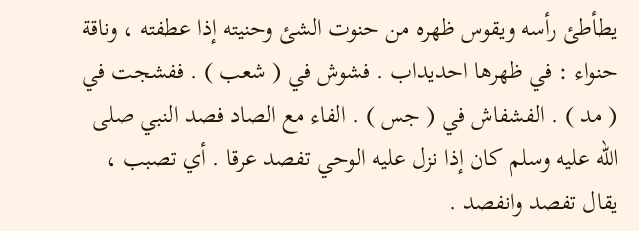يطأطئ رأسه ويقوس ظهره من حنوت الشئ وحنيته إذا عطفته ، وناقة حنواء : في ظهرها احديداب . فشوش في ( شعب ) . ففشجت في ( مد ) . الفشفاش في ( جس ) . الفاء مع الصاد فصد النبي صلى الله عليه وسلم كان إذا نزل عليه الوحي تفصد عرقا . أي تصبب ، يقال تفصد وانفصد .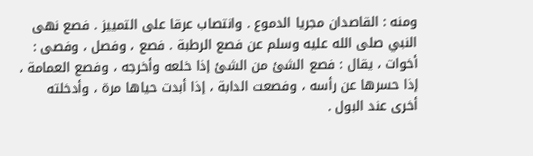ومنه : القاصدان مجريا الدموع . وانتصاب عرقا على التمييز . فصع نهى النبي صلى الله عليه وسلم عن فصع الرطبة . فصع ، وفصل ، وفصى : أخوات ، يقال : فصع الشئ من الشئ إذا خلعه وأخرجه ، وفصع العمامة ، إذا حسرها عن رأسه ، وفصعت الدابة ، إذا أبدت حياها مرة ، وأدخلته أخرى عند البول .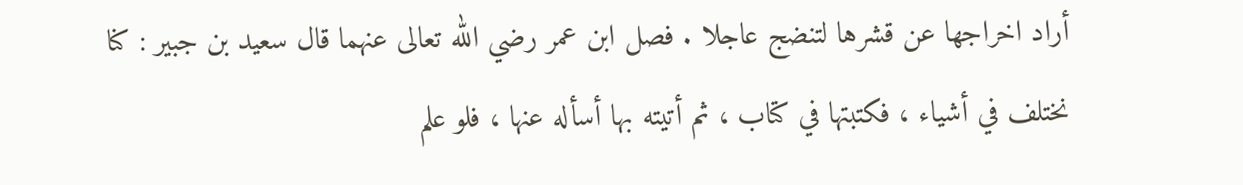أراد اخراجها عن قشرها لتنضج عاجلا . فصل ابن عمر رضي الله تعالى عنهما قال سعيد بن جبير : كنا نختلف في أشياء ، فكتبتها في كتاب ، ثم أتيته بها أسأله عنها ، فلو علم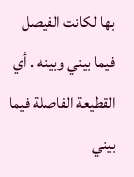بها لكانت الفيصل فيما بيني وبينه . أي القطيعة الفاصلة فيما بيني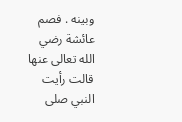وبينه . فصم عائشة رضي الله تعالى عنها قالت رأيت النبي صلى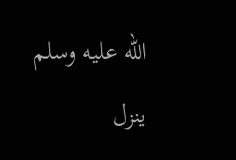الله عليه وسلم ينزل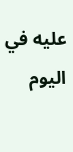عليه في اليوم